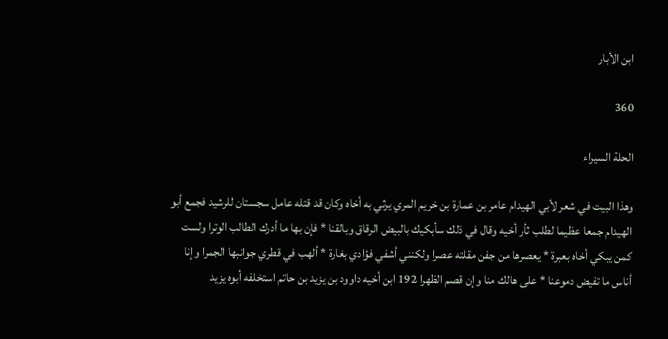ابن الأبار

360

الحلة السيراء

وهذا البيت في شعر لأبي الهيدام عامر بن عمارة بن خريم المري يرثي به أخاه وكان قد قتله عامل سجستان للرشيد فجمع أبو الهيدام جمعا عظيما لطلب ثأر أخيه وقال في ذلك سأبكيك بالبيض الرقاق وبالقنا * فإن بها ما أدرك الطالب الوترا ولست كمن يبكي أخاه بعبرة * يعصرها من جفن مقلته عصرا ولكنني أشفي فؤادي بغارة * ألهب في قطري جوانبها الجمرا وإنا أناس ما تفيض دموعنا * على هالك منا وإن قصم الظهرا 192 ابن أخيه داوود بن يزيد بن حاتم استخلفه أبوه يزيد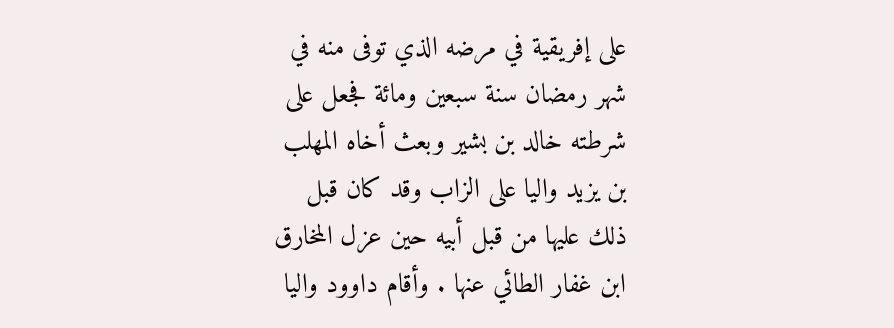على إفريقية في مرضه الذي توفى منه في شهر رمضان سنة سبعين ومائة فجعل على شرطته خالد بن بشير وبعث أخاه المهلب بن يزيد واليا على الزاب وقد كان قبل ذلك عليها من قبل أبيه حين عزل المخارق ابن غفار الطائي عنها . وأقام داوود واليا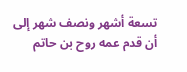تسعة أشهر ونصف شهر إلى أن قدم عمه روح بن حاتم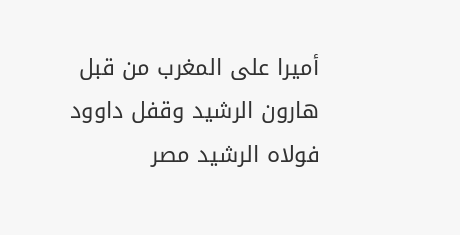أميرا على المغرب من قبل هارون الرشيد وقفل داوود فولاه الرشيد مصر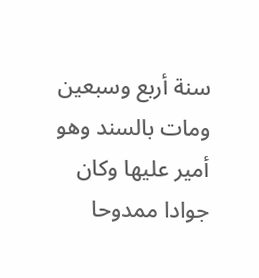سنة أربع وسبعين ومات بالسند وهو أمير عليها وكان جوادا ممدوحا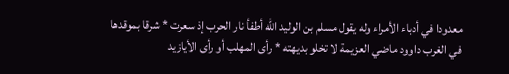معدودا في أدباء الأمراء وله يقول مسلم بن الوليد الله أطفأ نار الحرب إذ سعرت * شرقا بموقدها في الغرب داوود ماضي العزيمة لا تخلو بديهته * رأى المهلب أو رأى الأيازيد